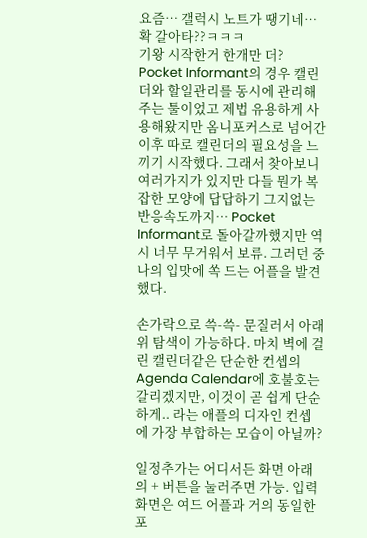요즘… 갤럭시 노트가 땡기네…
확 갈아타??ㅋㅋㅋ
기왕 시작한거 한개만 더?
Pocket Informant의 경우 캘린더와 할일관리를 동시에 관리해주는 툴이었고 제법 유용하게 사용해왔지만 옴니포커스로 넘어간 이후 따로 캘린더의 필요성을 느끼기 시작했다. 그래서 찾아보니 여러가지가 있지만 다들 뭔가 복잡한 모양에 답답하기 그지없는 반응속도까지… Pocket Informant로 돌아갈까했지만 역시 너무 무거워서 보류. 그러던 중 나의 입맛에 쏙 드는 어플을 발견했다.

손가락으로 쓱-쓱- 문질러서 아래위 탐색이 가능하다. 마치 벽에 걸린 캘린더같은 단순한 컨셉의 Agenda Calendar에 호불호는 갈리겠지만, 이것이 곧 쉽게 단순하게.. 라는 애플의 디자인 컨셉에 가장 부합하는 모습이 아닐까?

일정추가는 어디서든 화면 아래의 + 버튼을 눌러주면 가능. 입력화면은 여드 어플과 거의 동일한 포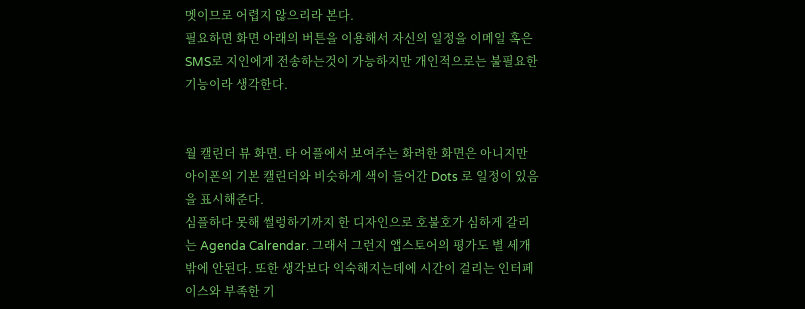멧이므로 어렵지 않으리라 본다.
필요하면 화면 아래의 버튼을 이용해서 자신의 일정을 이메일 혹은 SMS로 지인에게 전송하는것이 가능하지만 개인적으로는 불필요한 기능이라 생각한다.


월 캘린더 뷰 화면. 타 어플에서 보여주는 화려한 화면은 아니지만 아이폰의 기본 캘린더와 비슷하게 색이 들어간 Dots 로 일정이 있음을 표시해준다.
심플하다 못해 썰렁하기까지 한 디자인으로 호불호가 심하게 갈리는 Agenda Calrendar. 그래서 그런지 앱스토어의 평가도 별 세개밖에 안된다. 또한 생각보다 익숙해지는데에 시간이 걸리는 인터페이스와 부족한 기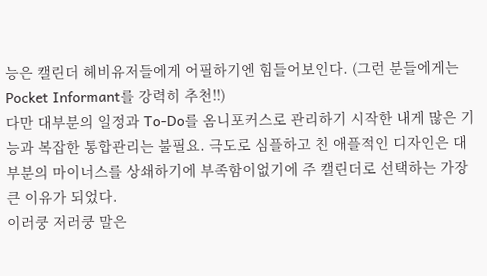능은 캘린더 헤비유저들에게 어필하기엔 힘들어보인다. (그런 분들에게는 Pocket Informant를 강력히 추천!!)
다만 대부분의 일정과 To-Do를 옴니포커스로 관리하기 시작한 내게 많은 기능과 복잡한 통합관리는 불필요. 극도로 심플하고 친 애플적인 디자인은 대부분의 마이너스를 상쇄하기에 부족함이없기에 주 캘린더로 선택하는 가장 큰 이유가 되었다.
이러쿵 저러쿵 말은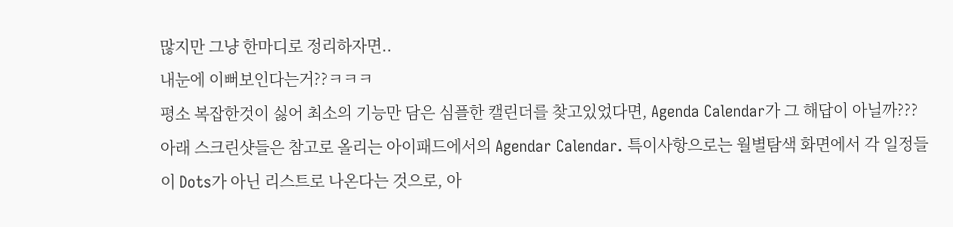많지만 그냥 한마디로 정리하자면..
내눈에 이뻐보인다는거??ㅋㅋㅋ
평소 복잡한것이 싫어 최소의 기능만 담은 심플한 캘린더를 찾고있었다면, Agenda Calendar가 그 해답이 아닐까???
아래 스크린샷들은 참고로 올리는 아이패드에서의 Agendar Calendar. 특이사항으로는 월별탐색 화면에서 각 일정들이 Dots가 아닌 리스트로 나온다는 것으로, 아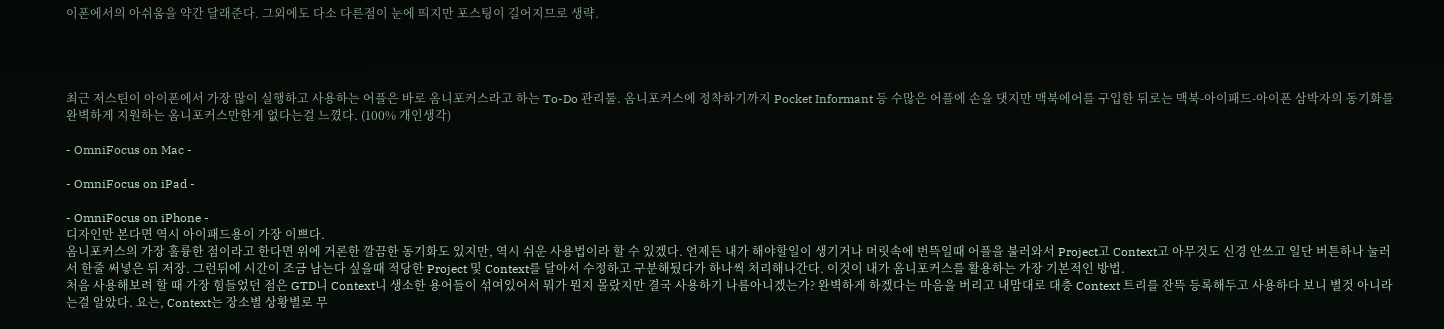이폰에서의 아쉬움을 약간 달래준다. 그외에도 다소 다른점이 눈에 띄지만 포스팅이 길어지므로 생략.




최근 저스틴이 아이폰에서 가장 많이 실행하고 사용하는 어플은 바로 옴니포커스라고 하는 To-Do 관리툴. 옴니포커스에 정착하기까지 Pocket Informant 등 수많은 어플에 손을 댓지만 맥북에어를 구입한 뒤로는 맥북-아이패드-아이폰 삼박자의 동기화를 완벽하게 지원하는 옴니포커스만한게 없다는걸 느꼈다. (100% 개인생각)

- OmniFocus on Mac -

- OmniFocus on iPad -

- OmniFocus on iPhone -
디자인만 본다면 역시 아이패드용이 가장 이쁘다.
옴니포커스의 가장 훌륭한 점이라고 한다면 위에 거론한 깔끔한 동기화도 있지만, 역시 쉬운 사용법이라 할 수 있겠다. 언제든 내가 해야할일이 생기거나 머릿속에 번뜩일때 어플을 불러와서 Project고 Context고 아무것도 신경 안쓰고 일단 버튼하나 눌러서 한줄 써넣은 뒤 저장. 그런뒤에 시간이 조금 남는다 싶을때 적당한 Project 및 Context를 달아서 수정하고 구분해뒀다가 하나씩 처리해나간다. 이것이 내가 옴니포커스를 활용하는 가장 기본적인 방법.
처음 사용해보려 할 때 가장 힘들었던 점은 GTD니 Context니 생소한 용어들이 섞여있어서 뭐가 뭔지 몰랐지만 결국 사용하기 나름아니겠는가? 완벽하게 하겠다는 마음을 버리고 내맘대로 대충 Context 트리를 잔뜩 등록해두고 사용하다 보니 별것 아니라는걸 알았다. 요는, Context는 장소별 상황별로 무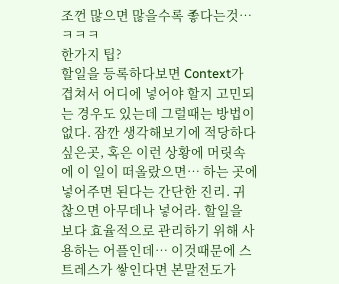조껀 많으면 많을수록 좋다는것…ㅋㅋㅋ
한가지 팁?
할일을 등록하다보면 Context가 겹쳐서 어디에 넣어야 할지 고민되는 경우도 있는데 그럴때는 방법이 없다. 잠깐 생각해보기에 적당하다 싶은곳, 혹은 이런 상황에 머릿속에 이 일이 떠올랐으면… 하는 곳에 넣어주면 된다는 간단한 진리. 귀찮으면 아무데나 넣어라. 할일을 보다 효율적으로 관리하기 위해 사용하는 어플인데… 이것때문에 스트레스가 쌓인다면 본말전도가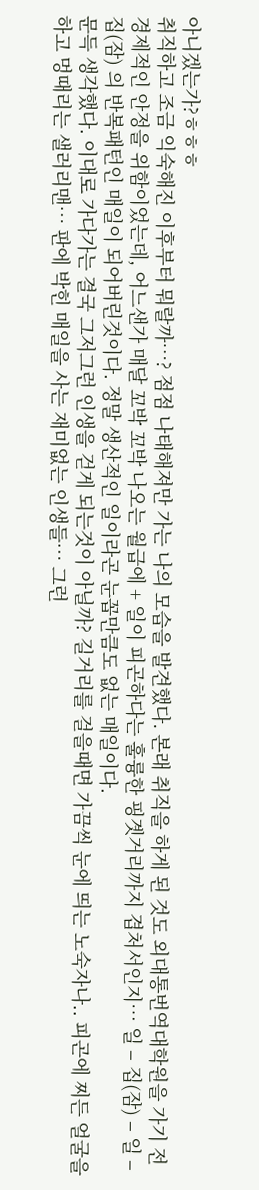아니겠는가?ㅎㅎㅎ
취직하고 조금 익숙해진 이후부터 뭐랄까…? 점점 나태해져만 가는 나의 모습을 발견했다. 본래 취직을 하게 된 것도 외대통번역대학원을 가기 전 경제적인 안정을 위함이었는데, 어느샌가 매달 꼬박 꼬박 나오는 월급에 + 일이 피곤하다는 훌륭한 핑곗거리까지 겹처서인지… 일 – 집(잠) – 일 – 집(잠) 의 반복패턴인 매일이 되어버린것이다. 정말 생산적인 일이라곤 눈꼽만큼도 없는 매일이다.
문득 생각했다. 이대로 가다가는 결국 그저그런 인생을 걷게 되는것이 아닐까? 길거리를 걸을때면 가끔씩 눈에 띄는 노숙자나.. 피곤에 찌든 얼굴을 하고 멍때리는 샐러리맨… 판에 박힌 매일을 사는 재미없는 인생들… 그런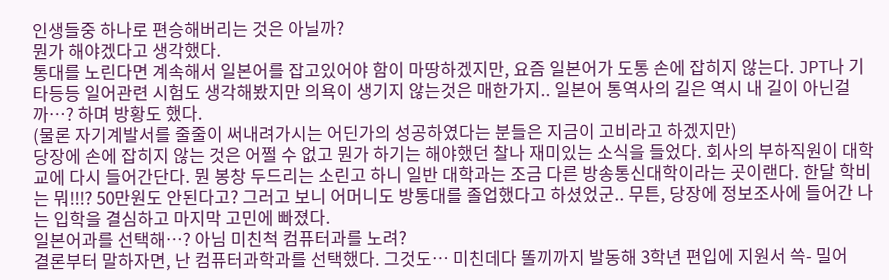인생들중 하나로 편승해버리는 것은 아닐까?
뭔가 해야겠다고 생각했다.
통대를 노린다면 계속해서 일본어를 잡고있어야 함이 마땅하겠지만, 요즘 일본어가 도통 손에 잡히지 않는다. JPT나 기타등등 일어관련 시험도 생각해봤지만 의욕이 생기지 않는것은 매한가지.. 일본어 통역사의 길은 역시 내 길이 아닌걸까…? 하며 방황도 했다.
(물론 자기계발서를 줄줄이 써내려가시는 어딘가의 성공하였다는 분들은 지금이 고비라고 하겠지만)
당장에 손에 잡히지 않는 것은 어쩔 수 없고 뭔가 하기는 해야했던 찰나 재미있는 소식을 들었다. 회사의 부하직원이 대학교에 다시 들어간단다. 뭔 봉창 두드리는 소린고 하니 일반 대학과는 조금 다른 방송통신대학이라는 곳이랜다. 한달 학비는 뭐!!!? 50만원도 안된다고? 그러고 보니 어머니도 방통대를 졸업했다고 하셨었군.. 무튼, 당장에 정보조사에 들어간 나는 입학을 결심하고 마지막 고민에 빠졌다.
일본어과를 선택해…? 아님 미친척 컴퓨터과를 노려?
결론부터 말하자면, 난 컴퓨터과학과를 선택했다. 그것도… 미친데다 똘끼까지 발동해 3학년 편입에 지원서 쓱- 밀어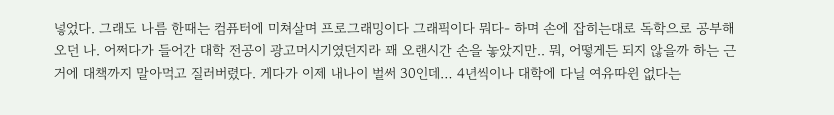넣었다. 그래도 나름 한때는 컴퓨터에 미쳐살며 프로그래밍이다 그래픽이다 뭐다- 하며 손에 잡히는대로 독학으로 공부해오던 나. 어쩌다가 들어간 대학 전공이 광고머시기였던지라 꽤 오랜시간 손을 놓았지만.. 뭐, 어떻게든 되지 않을까 하는 근거에 대책까지 말아먹고 질러버렸다. 게다가 이제 내나이 벌써 30인데… 4년씩이나 대학에 다닐 여유따윈 없다는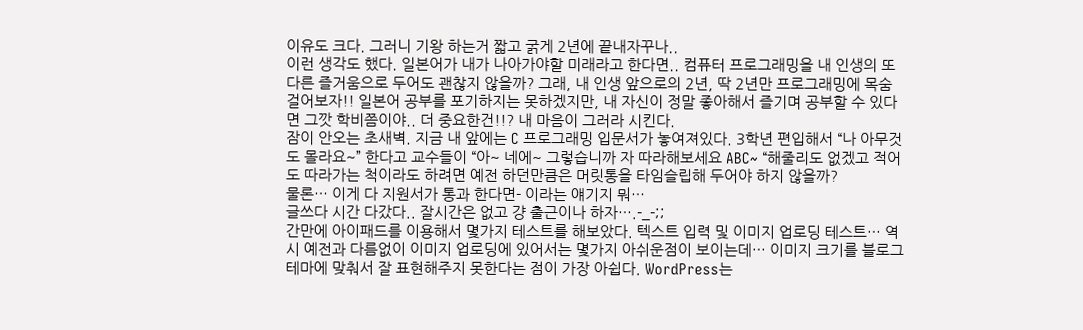이유도 크다. 그러니 기왕 하는거 짧고 굵게 2년에 끝내자꾸나..
이런 생각도 했다. 일본어가 내가 나아가야할 미래라고 한다면.. 컴퓨터 프로그래밍을 내 인생의 또다른 즐거움으로 두어도 괜찮지 않을까? 그래, 내 인생 앞으로의 2년, 딱 2년만 프로그래밍에 목숨 걸어보자!! 일본어 공부를 포기하지는 못하겠지만, 내 자신이 정말 좋아해서 즐기며 공부할 수 있다면 그깟 학비쯤이야.. 더 중요한건!!? 내 마음이 그러라 시킨다.
잠이 안오는 초새벽. 지금 내 앞에는 C 프로그래밍 입문서가 놓여져있다. 3학년 편입해서 “나 아무것도 몰라요~” 한다고 교수들이 “아~ 네에~ 그렇습니까 자 따라해보세요 ABC~ “해줄리도 없겠고 적어도 따라가는 척이라도 하려면 예전 하던만큼은 머릿통을 타임슬립해 두어야 하지 않을까?
물론… 이게 다 지원서가 통과 한다면- 이라는 얘기지 뭐…
글쓰다 시간 다갔다.. 잘시간은 없고 걍 출근이나 하자….-_-;;
간만에 아이패드를 이용해서 몇가지 테스트를 해보았다. 텍스트 입력 및 이미지 업로딩 테스트… 역시 예전과 다름없이 이미지 업로딩에 있어서는 몇가지 아쉬운점이 보이는데… 이미지 크기를 블로그 테마에 맞춰서 잘 표현해주지 못한다는 점이 가장 아쉽다. WordPress는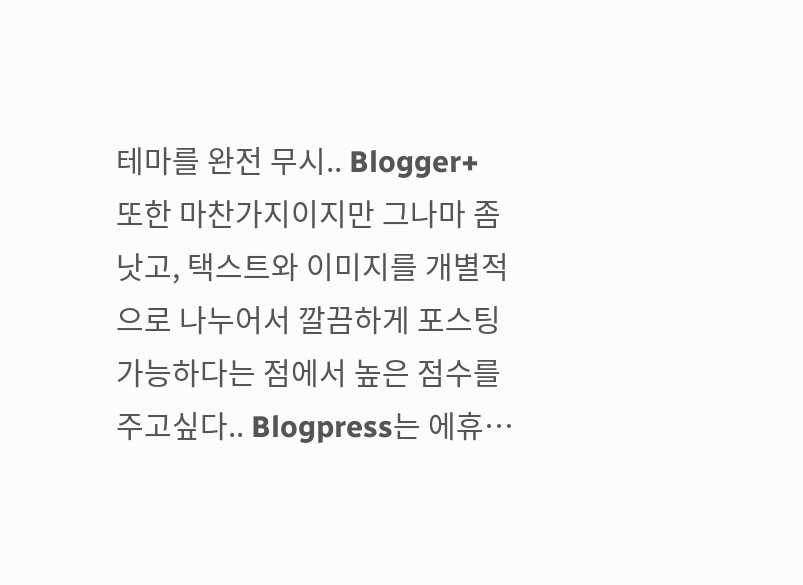테마를 완전 무시.. Blogger+ 또한 마찬가지이지만 그나마 좀 낫고, 택스트와 이미지를 개별적으로 나누어서 깔끔하게 포스팅 가능하다는 점에서 높은 점수를 주고싶다.. Blogpress는 에휴…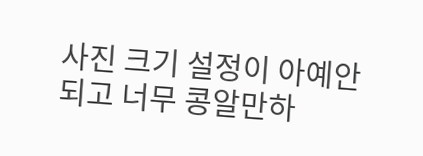사진 크기 설정이 아예안되고 너무 콩알만하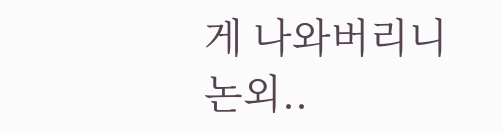게 나와버리니 논외..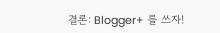결론: Blogger+ 를 쓰자!